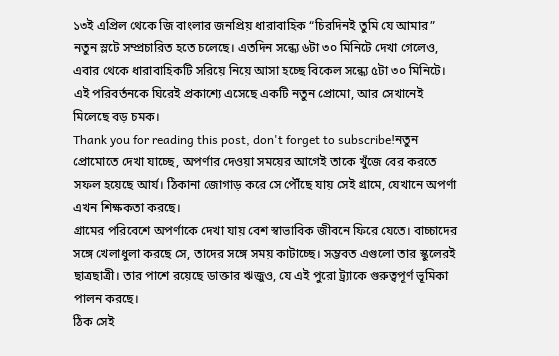১৩ই এপ্রিল থেকে জি বাংলার জনপ্রিয় ধারাবাহিক “চিরদিনই তুমি যে আমার” নতুন স্লটে সম্প্রচারিত হতে চলেছে। এতদিন সন্ধ্যে ৬টা ৩০ মিনিটে দেখা গেলেও, এবার থেকে ধারাবাহিকটি সরিয়ে নিয়ে আসা হচ্ছে বিকেল সন্ধ্যে ৫টা ৩০ মিনিটে। এই পরিবর্তনকে ঘিরেই প্রকাশ্যে এসেছে একটি নতুন প্রোমো, আর সেখানেই মিলেছে বড় চমক।
Thank you for reading this post, don't forget to subscribe!নতুন প্রোমোতে দেখা যাচ্ছে, অপর্ণার দেওয়া সময়ের আগেই তাকে খুঁজে বের করতে সফল হয়েছে আর্য। ঠিকানা জোগাড় করে সে পৌঁছে যায় সেই গ্রামে, যেখানে অপর্ণা এখন শিক্ষকতা করছে।
গ্রামের পরিবেশে অপর্ণাকে দেখা যায় বেশ স্বাভাবিক জীবনে ফিরে যেতে। বাচ্চাদের সঙ্গে খেলাধুলা করছে সে, তাদের সঙ্গে সময় কাটাচ্ছে। সম্ভবত এগুলো তার স্কুলেরই ছাত্রছাত্রী। তার পাশে রয়েছে ডাক্তার ঋজুও, যে এই পুরো ট্র্যাকে গুরুত্বপূর্ণ ভূমিকা পালন করছে।
ঠিক সেই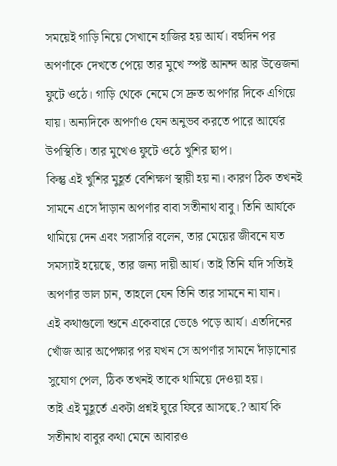সময়েই গাড়ি নিয়ে সেখানে হাজির হয় আর্য। বহুদিন পর অপর্ণাকে দেখতে পেয়ে তার মুখে স্পষ্ট আনন্দ আর উত্তেজনা ফুটে ওঠে। গাড়ি থেকে নেমে সে দ্রুত অপর্ণার দিকে এগিয়ে যায়। অন্যদিকে অপর্ণাও যেন অনুভব করতে পারে আর্যের উপস্থিতি। তার মুখেও ফুটে ওঠে খুশির ছাপ।
কিন্তু এই খুশির মুহূর্ত বেশিক্ষণ স্থায়ী হয় না। কারণ ঠিক তখনই সামনে এসে দাঁড়ান অপর্ণার বাবা সতীনাথ বাবু। তিনি আর্যকে থামিয়ে দেন এবং সরাসরি বলেন, তার মেয়ের জীবনে যত সমস্যাই হয়েছে, তার জন্য দায়ী আর্য। তাই তিনি যদি সত্যিই অপর্ণার ভাল চান, তাহলে যেন তিনি তার সামনে না যান।
এই কথাগুলো শুনে একেবারে ভেঙে পড়ে আর্য। এতদিনের খোঁজ আর অপেক্ষার পর যখন সে অপর্ণার সামনে দাঁড়ানোর সুযোগ পেল, ঠিক তখনই তাকে থামিয়ে দেওয়া হয়।
তাই এই মুহূর্তে একটা প্রশ্নই ঘুরে ফিরে আসছে.? আর্য কি সতীনাথ বাবুর কথা মেনে আবারও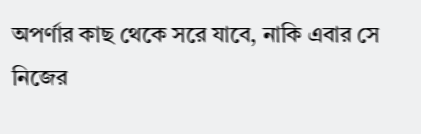অপর্ণার কাছ থেকে সরে যাবে, নাকি এবার সে নিজের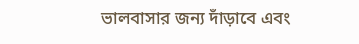ভালবাসার জন্য দাঁড়াবে এবং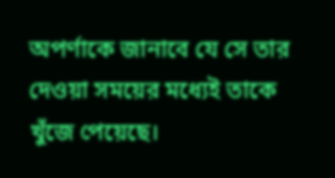অপর্ণাকে জানাবে যে সে তার দেওয়া সময়ের মধ্যেই তাকে খুঁজে পেয়েছে।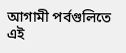আগামী পর্বগুলিতে এই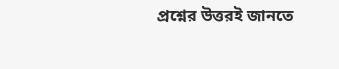প্রশ্নের উত্তরই জানতে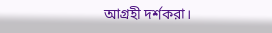আগ্রহী দর্শকরা।